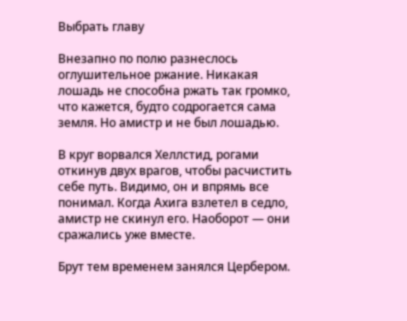Выбрать главу

Внезапно по полю разнеслось оглушительное ржание. Никакая лошадь не способна ржать так громко, что кажется, будто содрогается сама земля. Но амистр и не был лошадью.

В круг ворвался Хеллстид, рогами откинув двух врагов, чтобы расчистить себе путь. Видимо, он и впрямь все понимал. Когда Ахига взлетел в седло, амистр не скинул его. Наоборот — они сражались уже вместе.

Брут тем временем занялся Цербером.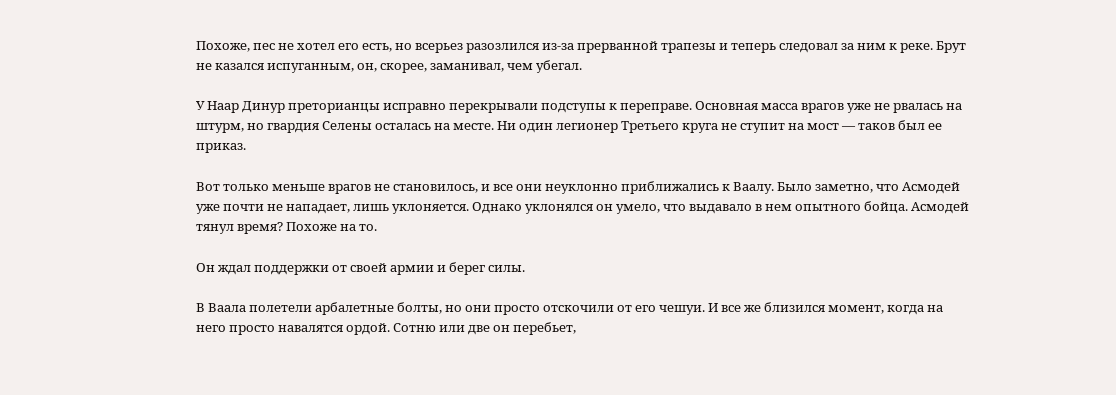Похоже, пес не хотел его есть, но всерьез разозлился из-за прерванной трапезы и теперь следовал за ним к реке. Брут не казался испуганным, он, скорее, заманивал, чем убегал.

У Наар Динур преторианцы исправно перекрывали подступы к переправе. Основная масса врагов уже не рвалась на штурм, но гвардия Селены осталась на месте. Ни один легионер Третьего круга не ступит на мост — таков был ее приказ.

Вот только меньше врагов не становилось, и все они неуклонно приближались к Ваалу. Было заметно, что Асмодей уже почти не нападает, лишь уклоняется. Однако уклонялся он умело, что выдавало в нем опытного бойца. Асмодей тянул время? Похоже на то.

Он ждал поддержки от своей армии и берег силы.

В Ваала полетели арбалетные болты, но они просто отскочили от его чешуи. И все же близился момент, когда на него просто навалятся ордой. Сотню или две он перебьет,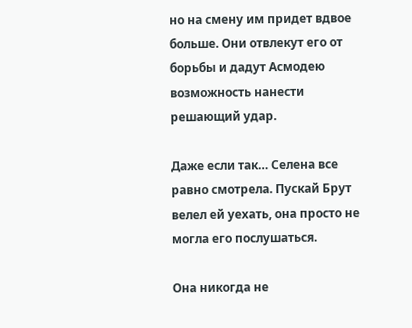но на смену им придет вдвое больше. Они отвлекут его от борьбы и дадут Асмодею возможность нанести решающий удар.

Даже если так… Селена все равно смотрела. Пускай Брут велел ей уехать, она просто не могла его послушаться.

Она никогда не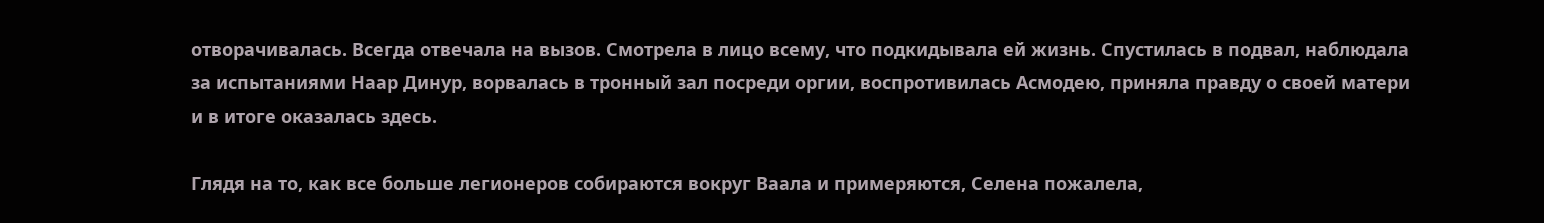отворачивалась. Всегда отвечала на вызов. Смотрела в лицо всему, что подкидывала ей жизнь. Спустилась в подвал, наблюдала за испытаниями Наар Динур, ворвалась в тронный зал посреди оргии, воспротивилась Асмодею, приняла правду о своей матери и в итоге оказалась здесь.

Глядя на то, как все больше легионеров собираются вокруг Ваала и примеряются, Селена пожалела,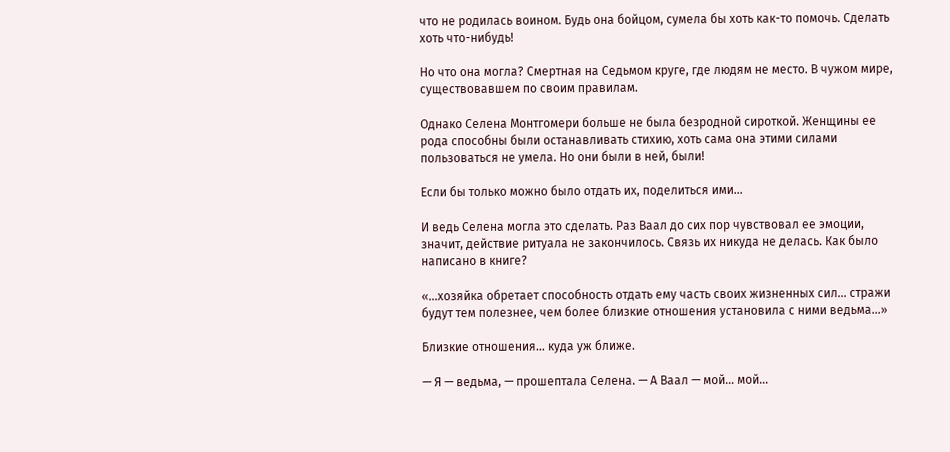что не родилась воином. Будь она бойцом, сумела бы хоть как-то помочь. Сделать хоть что-нибудь!

Но что она могла? Смертная на Седьмом круге, где людям не место. В чужом мире, существовавшем по своим правилам.

Однако Селена Монтгомери больше не была безродной сироткой. Женщины ее рода способны были останавливать стихию, хоть сама она этими силами пользоваться не умела. Но они были в ней, были!

Если бы только можно было отдать их, поделиться ими…

И ведь Селена могла это сделать. Раз Ваал до сих пор чувствовал ее эмоции, значит, действие ритуала не закончилось. Связь их никуда не делась. Как было написано в книге?

«…хозяйка обретает способность отдать ему часть своих жизненных сил... стражи будут тем полезнее, чем более близкие отношения установила с ними ведьма...»

Близкие отношения… куда уж ближе.

— Я — ведьма, — прошептала Селена. — А Ваал — мой… мой…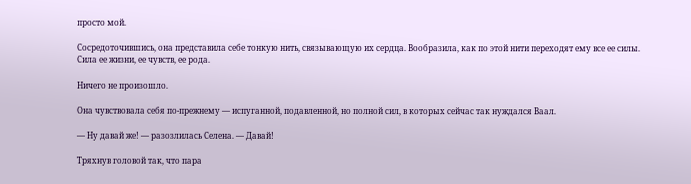просто мой.

Сосредоточившись, она представила себе тонкую нить, связывающую их сердца. Вообразила, как по этой нити переходят ему все ее силы. Сила ее жизни, ее чувств, ее рода.

Ничего не произошло.

Она чувствовала себя по-прежнему — испуганной, подавленной, но полной сил, в которых сейчас так нуждался Ваал.

— Ну давай же! — разозлилась Селена. — Давай!

Тряхнув головой так, что пара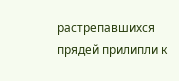растрепавшихся прядей прилипли к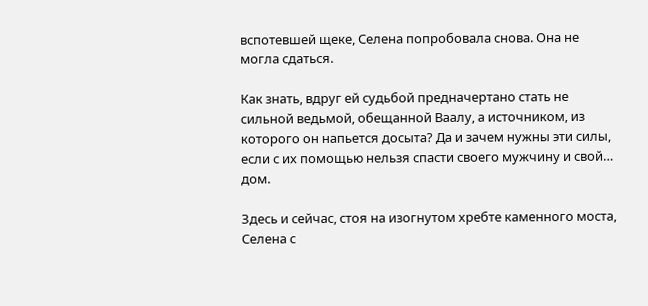вспотевшей щеке, Селена попробовала снова. Она не могла сдаться.

Как знать, вдруг ей судьбой предначертано стать не сильной ведьмой, обещанной Ваалу, а источником, из которого он напьется досыта? Да и зачем нужны эти силы, если с их помощью нельзя спасти своего мужчину и свой… дом.

Здесь и сейчас, стоя на изогнутом хребте каменного моста, Селена с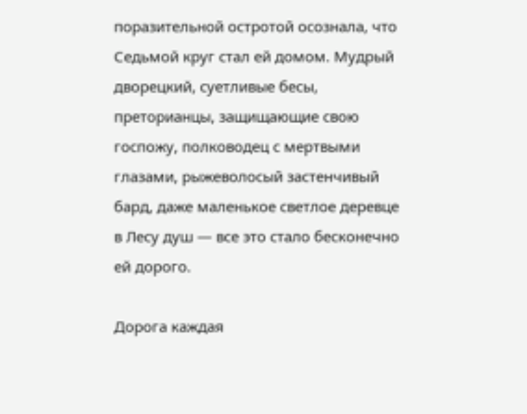поразительной остротой осознала, что Седьмой круг стал ей домом. Мудрый дворецкий, суетливые бесы, преторианцы, защищающие свою госпожу, полководец с мертвыми глазами, рыжеволосый застенчивый бард, даже маленькое светлое деревце в Лесу душ — все это стало бесконечно ей дорого.

Дорога каждая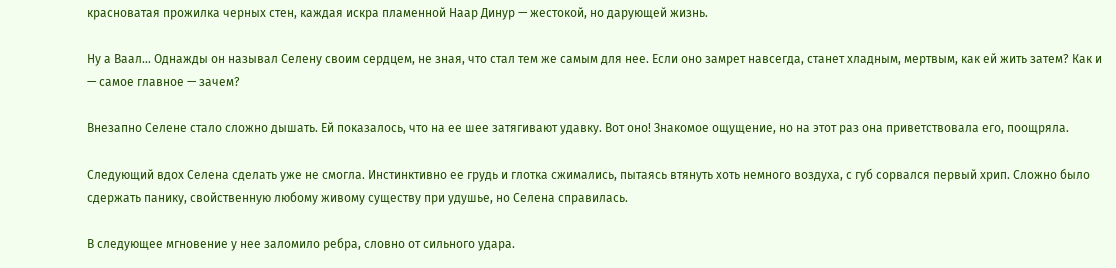красноватая прожилка черных стен, каждая искра пламенной Наар Динур — жестокой, но дарующей жизнь.

Ну а Ваал… Однажды он называл Селену своим сердцем, не зная, что стал тем же самым для нее. Если оно замрет навсегда, станет хладным, мертвым, как ей жить затем? Как и — самое главное — зачем?

Внезапно Селене стало сложно дышать. Ей показалось, что на ее шее затягивают удавку. Вот оно! Знакомое ощущение, но на этот раз она приветствовала его, поощряла.

Следующий вдох Селена сделать уже не смогла. Инстинктивно ее грудь и глотка сжимались, пытаясь втянуть хоть немного воздуха, с губ сорвался первый хрип. Сложно было сдержать панику, свойственную любому живому существу при удушье, но Селена справилась.

В следующее мгновение у нее заломило ребра, словно от сильного удара.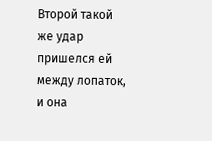Второй такой же удар пришелся ей между лопаток, и она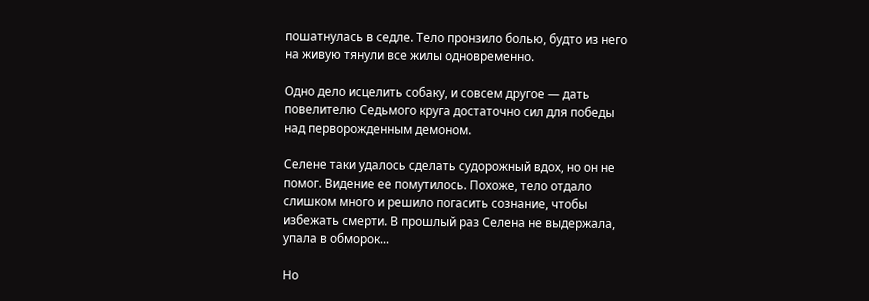пошатнулась в седле. Тело пронзило болью, будто из него на живую тянули все жилы одновременно.

Одно дело исцелить собаку, и совсем другое — дать повелителю Седьмого круга достаточно сил для победы над перворожденным демоном.

Селене таки удалось сделать судорожный вдох, но он не помог. Видение ее помутилось. Похоже, тело отдало слишком много и решило погасить сознание, чтобы избежать смерти. В прошлый раз Селена не выдержала, упала в обморок...

Но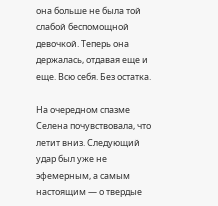она больше не была той слабой беспомощной девочкой. Теперь она держалась, отдавая еще и еще. Всю себя. Без остатка.

На очередном спазме Селена почувствовала, что летит вниз. Следующий удар был уже не эфемерным, а самым настоящим — о твердые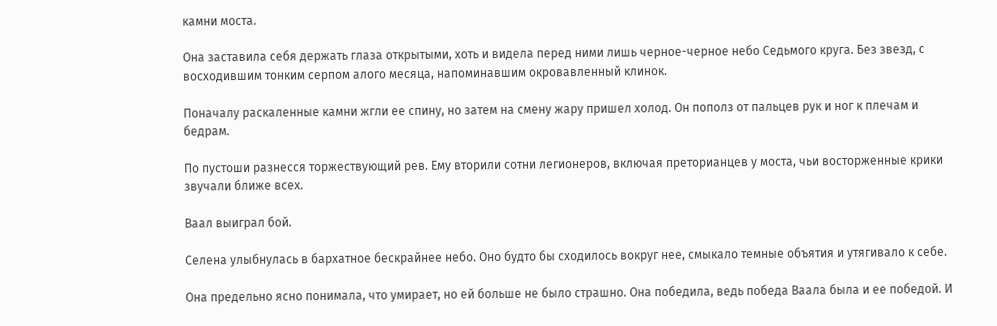камни моста.

Она заставила себя держать глаза открытыми, хоть и видела перед ними лишь черное-черное небо Седьмого круга. Без звезд, с восходившим тонким серпом алого месяца, напоминавшим окровавленный клинок.

Поначалу раскаленные камни жгли ее спину, но затем на смену жару пришел холод. Он пополз от пальцев рук и ног к плечам и бедрам.

По пустоши разнесся торжествующий рев. Ему вторили сотни легионеров, включая преторианцев у моста, чьи восторженные крики звучали ближе всех.

Ваал выиграл бой.

Селена улыбнулась в бархатное бескрайнее небо. Оно будто бы сходилось вокруг нее, смыкало темные объятия и утягивало к себе.

Она предельно ясно понимала, что умирает, но ей больше не было страшно. Она победила, ведь победа Ваала была и ее победой. И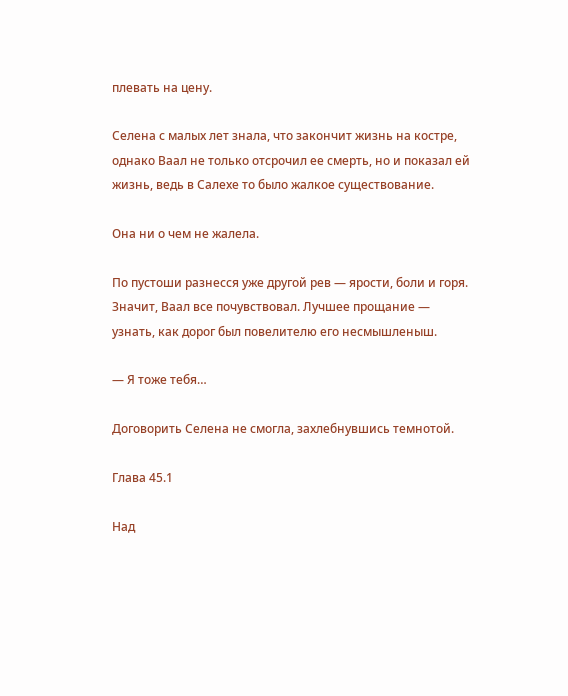плевать на цену.

Селена с малых лет знала, что закончит жизнь на костре, однако Ваал не только отсрочил ее смерть, но и показал ей жизнь, ведь в Салехе то было жалкое существование.

Она ни о чем не жалела.

По пустоши разнесся уже другой рев — ярости, боли и горя. Значит, Ваал все почувствовал. Лучшее прощание — узнать, как дорог был повелителю его несмышленыш.

— Я тоже тебя…

Договорить Селена не смогла, захлебнувшись темнотой.

Глава 45.1

Над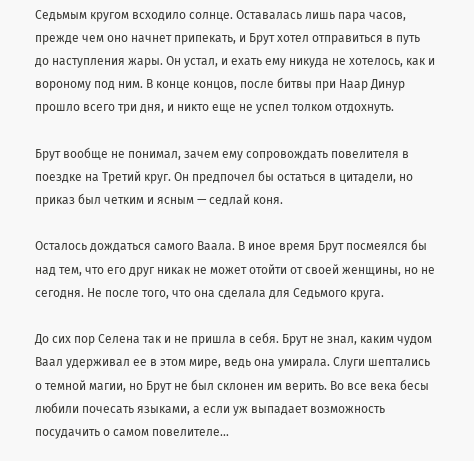Седьмым кругом всходило солнце. Оставалась лишь пара часов, прежде чем оно начнет припекать, и Брут хотел отправиться в путь до наступления жары. Он устал, и ехать ему никуда не хотелось, как и вороному под ним. В конце концов, после битвы при Наар Динур прошло всего три дня, и никто еще не успел толком отдохнуть.

Брут вообще не понимал, зачем ему сопровождать повелителя в поездке на Третий круг. Он предпочел бы остаться в цитадели, но приказ был четким и ясным — седлай коня.

Осталось дождаться самого Ваала. В иное время Брут посмеялся бы над тем, что его друг никак не может отойти от своей женщины, но не сегодня. Не после того, что она сделала для Седьмого круга.

До сих пор Селена так и не пришла в себя. Брут не знал, каким чудом Ваал удерживал ее в этом мире, ведь она умирала. Слуги шептались о темной магии, но Брут не был склонен им верить. Во все века бесы любили почесать языками, а если уж выпадает возможность посудачить о самом повелителе…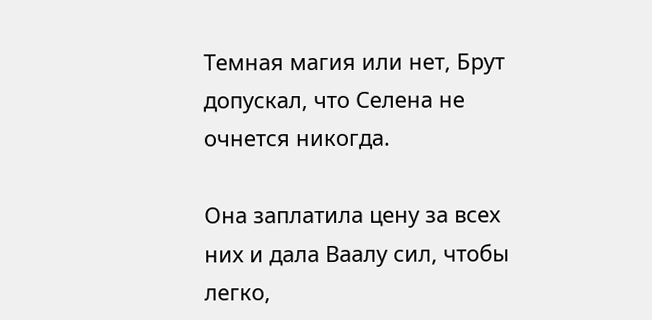Темная магия или нет, Брут допускал, что Селена не очнется никогда.

Она заплатила цену за всех них и дала Ваалу сил, чтобы легко,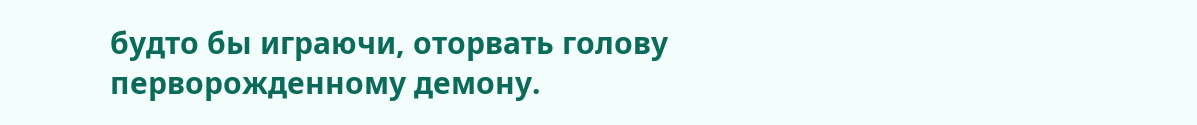будто бы играючи, оторвать голову перворожденному демону.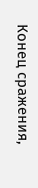Конец сражения,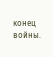конец войны.